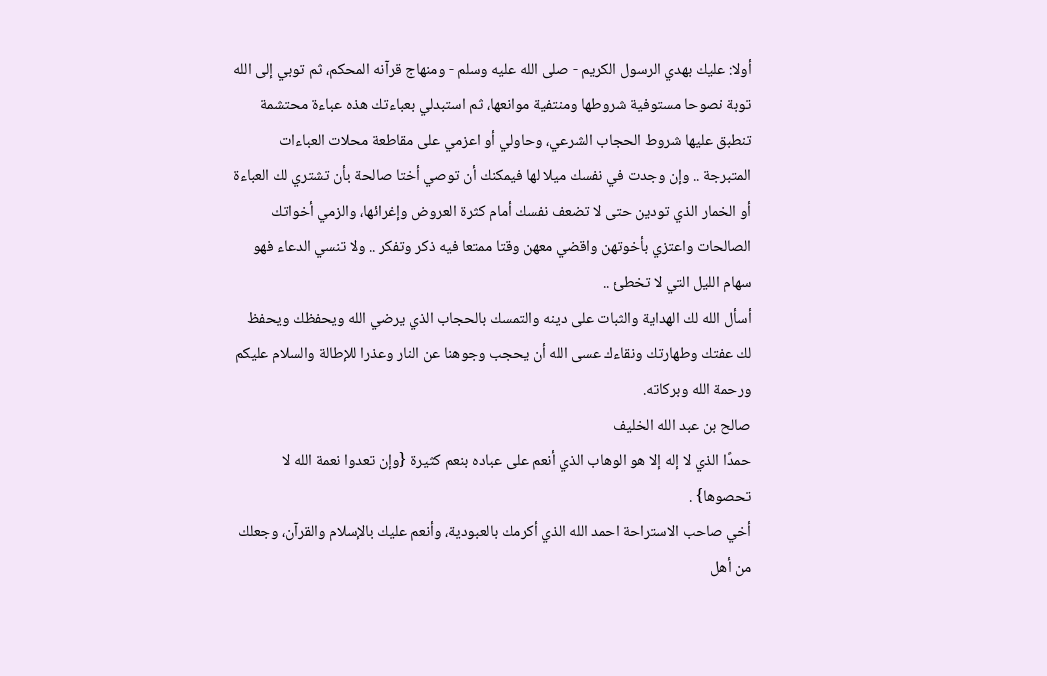أولا: عليك بهدي الرسول الكريم - صلى الله عليه وسلم - ومنهاج قرآنه المحكم، ثم توبي إلى الله توبة نصوحا مستوفية شروطها ومنتفية موانعها، ثم استبدلي بعباءتك هذه عباءة محتشمة تنطبق عليها شروط الحجاب الشرعي، وحاولي أو اعزمي على مقاطعة محلات العباءات المتبرجة .. وإن وجدت في نفسك ميلا لها فيمكنك أن توصي أختا صالحة بأن تشتري لك العباءة أو الخمار الذي تودين حتى لا تضعف نفسك أمام كثرة العروض وإغرائها، والزمي أخواتك الصالحات واعتزي بأخوتهن واقضي معهن وقتا ممتعا فيه ذكر وتفكر .. ولا تنسي الدعاء فهو سهام الليل التي لا تخطئ ..
أسأل الله لك الهداية والثبات على دينه والتمسك بالحجاب الذي يرضي الله ويحفظك ويحفظ لك عفتك وطهارتك ونقاءك عسى الله أن يحجب وجوهنا عن النار وعذرا للإطالة والسلام عليكم ورحمة الله وبركاته.
صالح بن عبد الله الخليف
حمدًا الذي لا إله إلا هو الوهاب الذي أنعم على عباده بنعم كثيرة {وإن تعدوا نعمة الله لا تحصوها} .
أخي صاحب الاستراحة احمد الله الذي أكرمك بالعبودية، وأنعم عليك بالإسلام والقرآن، وجعلك من أهل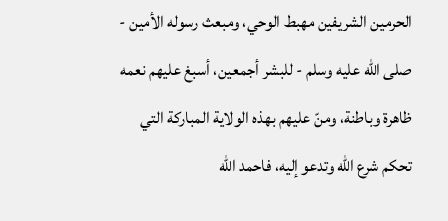الحرمين الشريفين مهبط الوحي، ومبعث رسوله الأمين - صلى الله عليه وسلم - للبشر أجمعين، أسبغ عليهم نعمه ظاهرة وباطنة، ومنّ عليهم بهذه الولاية المباركة التي تحكم شرع الله وتدعو إليه، فاحمد الله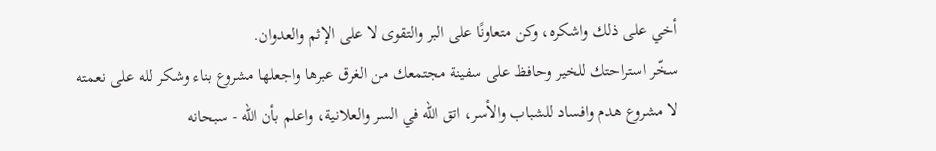أخي على ذلك واشكره، وكن متعاونًا على البر والتقوى لا على الإثم والعدوان.
سخّر استراحتك للخير وحافظ على سفينة مجتمعك من الغرق عبرها واجعلها مشروع بناء وشكر لله على نعمته لا مشروع هدم وافساد للشباب والأسر، اتق الله في السر والعلانية، واعلم بأن الله - سبحانه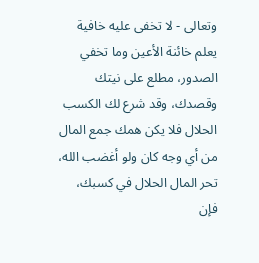وتعالى - لا تخفى عليه خافية يعلم خائنة الأعين وما تخفي الصدور، مطلع على نيتك وقصدك، وقد شرع لك الكسب الحلال فلا يكن همك جمع المال من أي وجه كان ولو أغضب الله، تحر المال الحلال في كسبك، فإن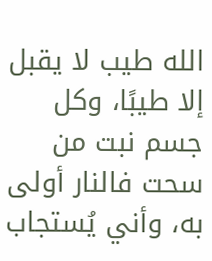الله طيب لا يقبل إلا طيبًا، وكل جسم نبت من سحت فالنار أولى به، وأني يُستجاب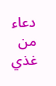دعاء من غذي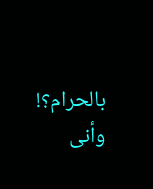بالحرام؟! وأنى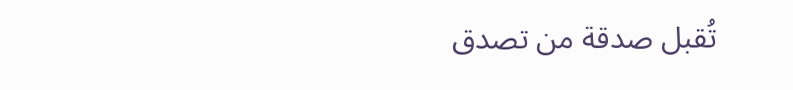تُقبل صدقة من تصدق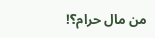من مال حرام؟!